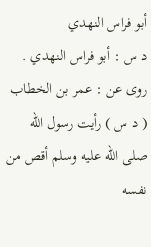أبو فراس النهدي
د س : أبو فراس النهدي . روى عن : عمر بن الخطاب ( د س ) رأيت رسول الله صلى الله عليه وسلم أقص من نفسه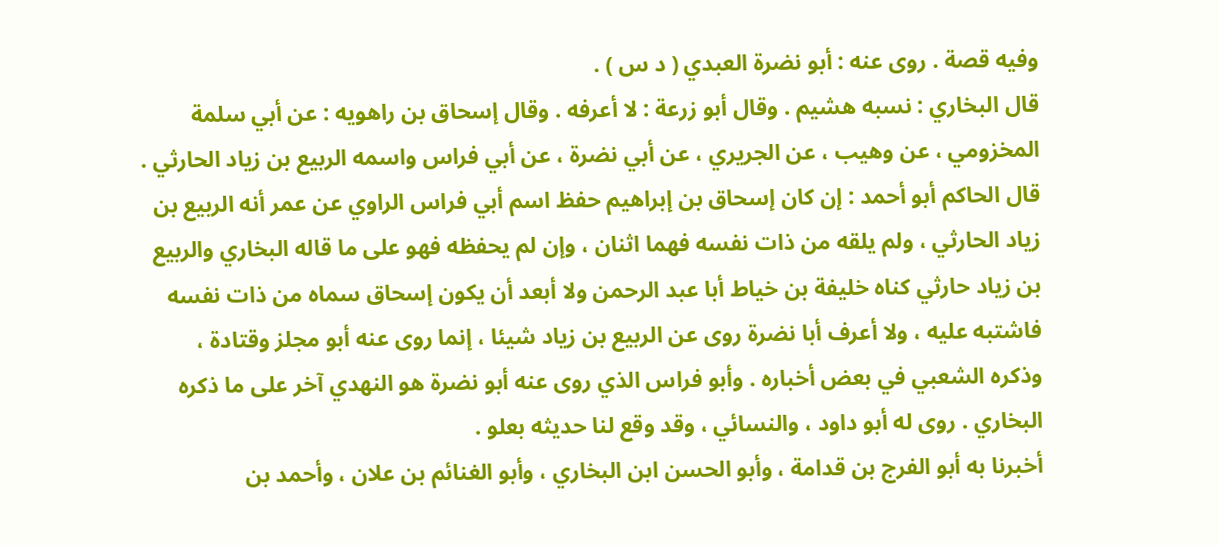وفيه قصة . روى عنه : أبو نضرة العبدي ( د س ) .
قال البخاري : نسبه هشيم . وقال أبو زرعة : لا أعرفه . وقال إسحاق بن راهويه : عن أبي سلمة المخزومي ، عن وهيب ، عن الجريري ، عن أبي نضرة ، عن أبي فراس واسمه الربيع بن زياد الحارثي .
قال الحاكم أبو أحمد : إن كان إسحاق بن إبراهيم حفظ اسم أبي فراس الراوي عن عمر أنه الربيع بن زياد الحارثي ، ولم يلقه من ذات نفسه فهما اثنان ، وإن لم يحفظه فهو على ما قاله البخاري والربيع بن زياد حارثي كناه خليفة بن خياط أبا عبد الرحمن ولا أبعد أن يكون إسحاق سماه من ذات نفسه فاشتبه عليه ، ولا أعرف أبا نضرة روى عن الربيع بن زياد شيئا ، إنما روى عنه أبو مجلز وقتادة ، وذكره الشعبي في بعض أخباره . وأبو فراس الذي روى عنه أبو نضرة هو النهدي آخر على ما ذكره البخاري . روى له أبو داود ، والنسائي ، وقد وقع لنا حديثه بعلو .
أخبرنا به أبو الفرج بن قدامة ، وأبو الحسن ابن البخاري ، وأبو الغنائم بن علان ، وأحمد بن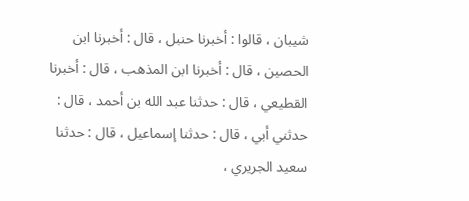شيبان ، قالوا : أخبرنا حنبل ، قال : أخبرنا ابن الحصين ، قال : أخبرنا ابن المذهب ، قال : أخبرنا القطيعي ، قال : حدثنا عبد الله بن أحمد ، قال : حدثني أبي ، قال : حدثنا إسماعيل ، قال : حدثنا سعيد الجريري ،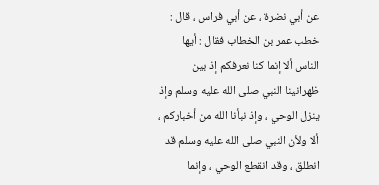عن أبي نضرة ، عن أبي فراس ، قال : خطب عمر بن الخطاب فقال : أيها الناس ألا إنما كنا نعرفكم إذ بين ظهرانينا النبي صلى الله عليه وسلم وإذ ينزل الوحي ، وإذ نبأنا الله من أخباركم ، ألا ولأن النبي صلى الله عليه وسلم قد انطلق ، وقد انقطع الوحي ، وإنما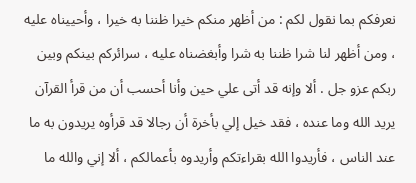نعرفكم بما نقول لكم : من أظهر منكم خيرا ظننا به خيرا ، وأحييناه عليه ، ومن أظهر لنا شرا ظننا به شرا وأبغضناه عليه ، سرائركم بينكم وبين ربكم عزو جل . ألا وإنه قد أتى علي حين وأنا أحسب أن من قرأ القرآن يريد الله وما عنده ، فقد خيل إلي بأخرة أن رجالا قد قرأوه يريدون به ما عند الناس ، فأريدوا الله بقراءتكم وأريدوه بأعمالكم ، ألا إني والله ما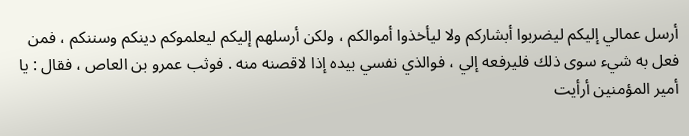أرسل عمالي إليكم ليضربوا أبشاركم ولا ليأخذوا أموالكم ، ولكن أرسلهم إليكم ليعلموكم دينكم وسننكم ، فمن فعل به شيء سوى ذلك فليرفعه إلي ، فوالذي نفسي بيده إذا لاقصنه منه . فوثب عمرو بن العاص ، فقال : يا أمير المؤمنين أرأيت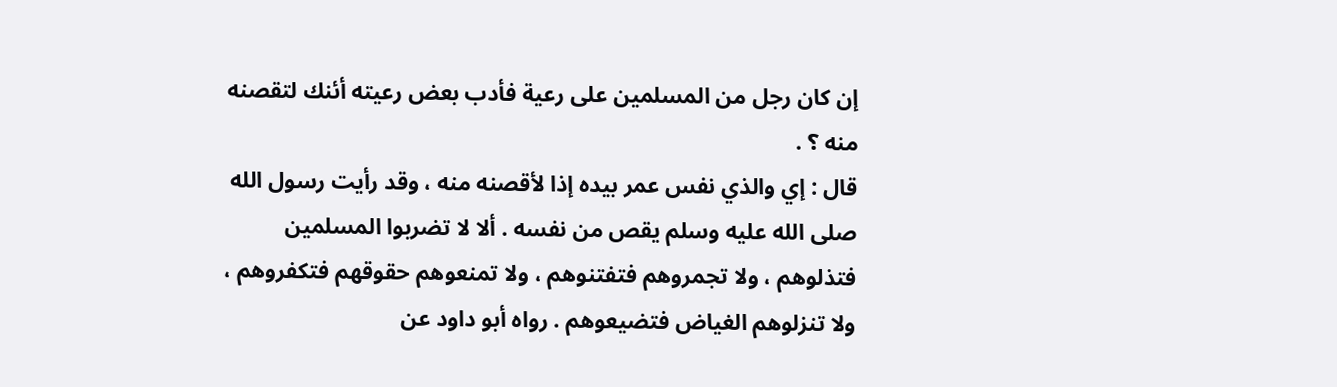إن كان رجل من المسلمين على رعية فأدب بعض رعيته أئنك لتقصنه منه ؟ .
قال : إي والذي نفس عمر بيده إذا لأقصنه منه ، وقد رأيت رسول الله صلى الله عليه وسلم يقص من نفسه . ألا لا تضربوا المسلمين فتذلوهم ، ولا تجمروهم فتفتنوهم ، ولا تمنعوهم حقوقهم فتكفروهم ، ولا تنزلوهم الغياض فتضيعوهم . رواه أبو داود عن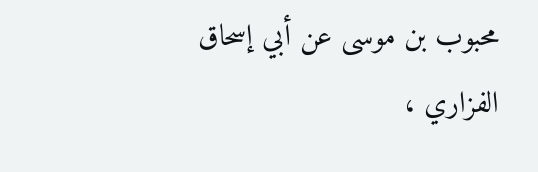محبوب بن موسى عن أبي إسحاق الفزاري ،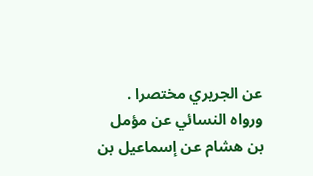عن الجريري مختصرا .
ورواه النسائي عن مؤمل بن هشام عن إسماعيل بن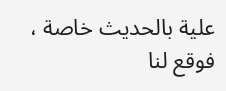علية بالحديث خاصة ، فوقع لنا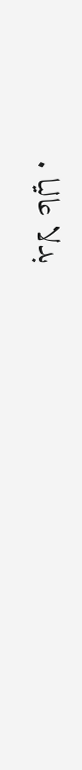بدلا عاليا .